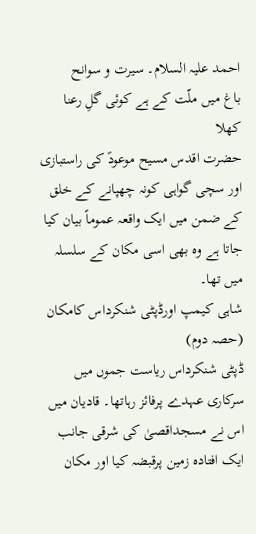احمد علیہ السلام۔ سیرت و سوانح
باغ میں ملّت کے ہے کوئی گلِ رعنا کھلا
حضرت اقدس مسیح موعودؑ کی راستبازی اور سچی گواہی کونہ چھپانے کے خلق کے ضمن میں ایک واقعہ عموماً بیان کیا جاتا ہے وہ بھی اسی مکان کے سلسلہ میں تھا۔
شاہی کیمپ اورڈپٹی شنکرداس کامکان (حصہ دوم)
ڈپٹی شنکرداس ریاست جموں میں سرکاری عہدے پرفائز رہاتھا۔ قادیان میں اس نے مسجداقصیٰ کی شرقی جانب ایک افتادہ زمین پرقبضہ کیا اور مکان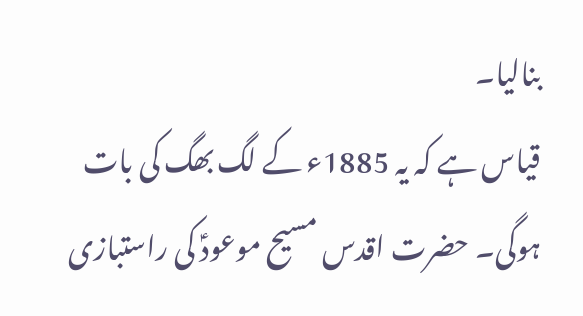بنالیا۔
قیاس ہے کہ یہ 1885ء کے لگ بھگ کی بات ہوگی۔ حضرت اقدس مسیح موعودؑ کی راستبازی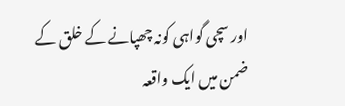اور سچی گواہی کونہ چھپانے کے خلق کے ضمن میں ایک واقعہ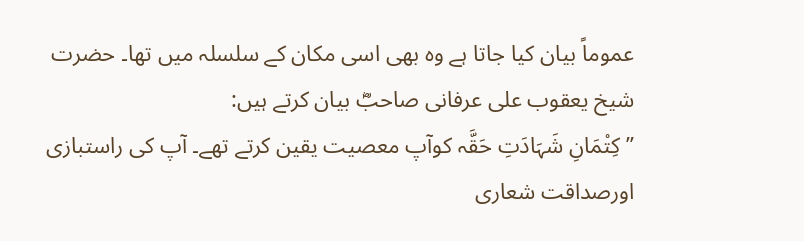عموماً بیان کیا جاتا ہے وہ بھی اسی مکان کے سلسلہ میں تھا۔ حضرت شیخ یعقوب علی عرفانی صاحبؓ بیان کرتے ہیں:
’’کِتْمَانِ شَہَادَتِ حَقَّہ کوآپ معصیت یقین کرتے تھے۔ آپ کی راستبازی اورصداقت شعاری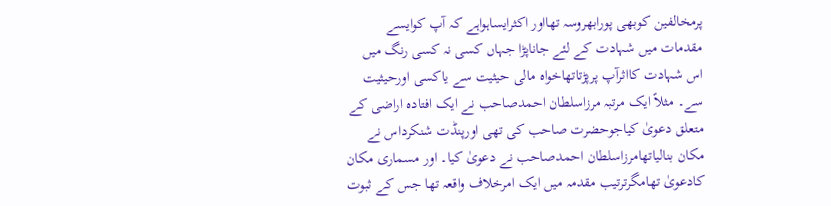پرمخالفین کوبھی پورابھروسہ تھااور اکثرایساہواہے کہ آپ کوایسے مقدمات میں شہادت کے لئے جاناپڑا جہاں کسی نہ کسی رنگ میں اس شہادت کااثرآپ پرپڑتاتھاخواہ مالی حیثیت سے یاکسی اورحیثیت سے۔ مثلاً ایک مرتبہ مرزاسلطان احمدصاحب نے ایک افتادہ اراضی کے متعلق دعویٰ کیاجوحضرت صاحب کی تھی اورپنڈت شنکرداس نے مکان بنالیاتھامرزاسلطان احمدصاحب نے دعویٰ کیا۔ اور مسماری مکان کادعویٰ تھامگرترتیب مقدمہ میں ایک امرخلاف واقعہ تھا جس کے ثبوت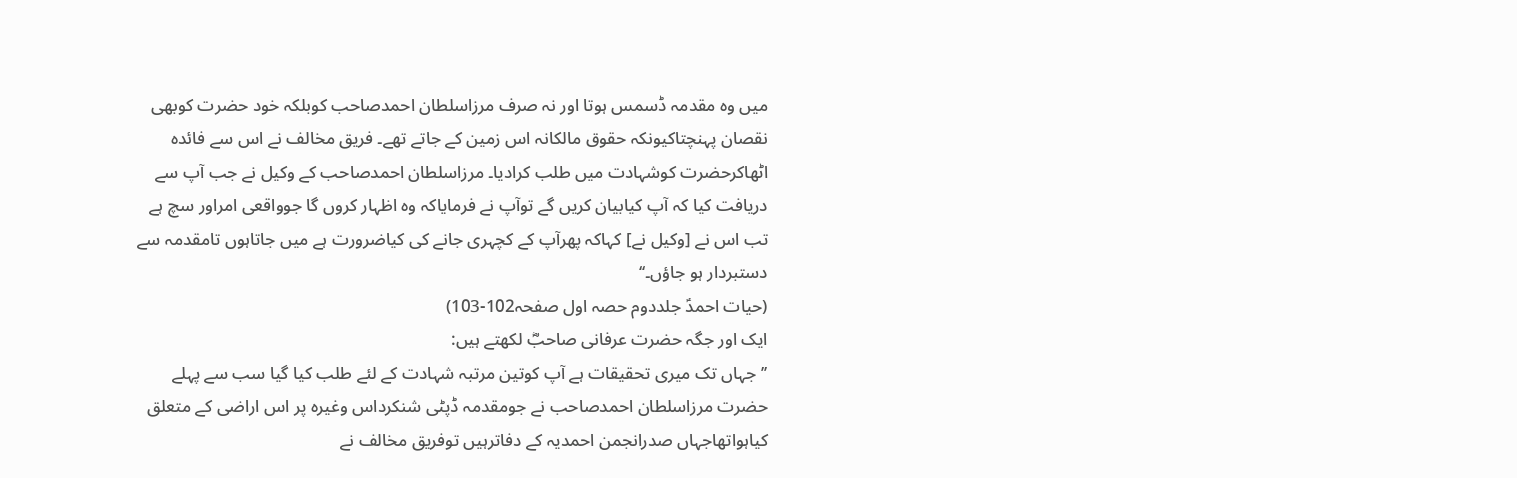میں وہ مقدمہ ڈسمس ہوتا اور نہ صرف مرزاسلطان احمدصاحب کوبلکہ خود حضرت کوبھی نقصان پہنچتاکیونکہ حقوق مالکانہ اس زمین کے جاتے تھے۔ فریق مخالف نے اس سے فائدہ اٹھاکرحضرت کوشہادت میں طلب کرادیا۔ مرزاسلطان احمدصاحب کے وکیل نے جب آپ سے دریافت کیا کہ آپ کیابیان کریں گے توآپ نے فرمایاکہ وہ اظہار کروں گا جوواقعی امراور سچ ہے تب اس نے [وکیل نے] کہاکہ پھرآپ کے کچہری جانے کی کیاضرورت ہے میں جاتاہوں تامقدمہ سے دستبردار ہو جاؤں۔‘‘
(حیات احمدؑ جلددوم حصہ اول صفحہ102-103)
ایک اور جگہ حضرت عرفانی صاحبؓ لکھتے ہیں:
’’جہاں تک میری تحقیقات ہے آپ کوتین مرتبہ شہادت کے لئے طلب کیا گیا سب سے پہلے حضرت مرزاسلطان احمدصاحب نے جومقدمہ ڈپٹی شنکرداس وغیرہ پر اس اراضی کے متعلق کیاہواتھاجہاں صدرانجمن احمدیہ کے دفاترہیں توفریق مخالف نے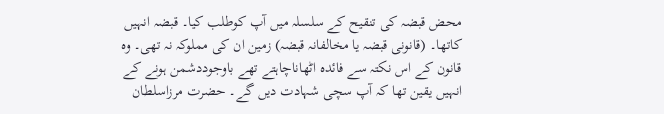محض قبضہ کی تنقیح کے سلسلہ میں آپ کوطلب کیا۔ قبضہ انہیں کاتھا۔ (قانونی قبضہ یا مخالفانہ قبضہ) زمین ان کی مملوکہ نہ تھی۔ وہ قانون کے اس نکتہ سے فائدہ اٹھاناچاہتے تھے باوجوددشمن ہونے کے انہیں یقین تھا کہ آپ سچی شہادت دیں گے۔ حضرت مرزاسلطان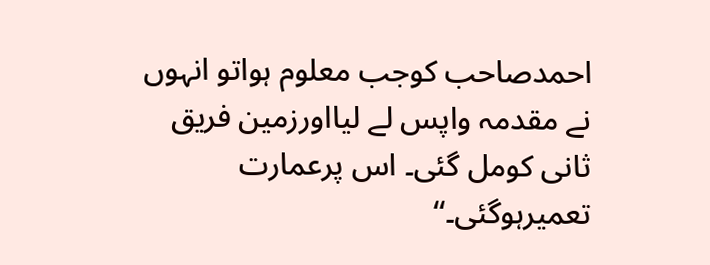احمدصاحب کوجب معلوم ہواتو انہوں نے مقدمہ واپس لے لیااورزمین فریق ثانی کومل گئی۔ اس پرعمارت تعمیرہوگئی۔‘‘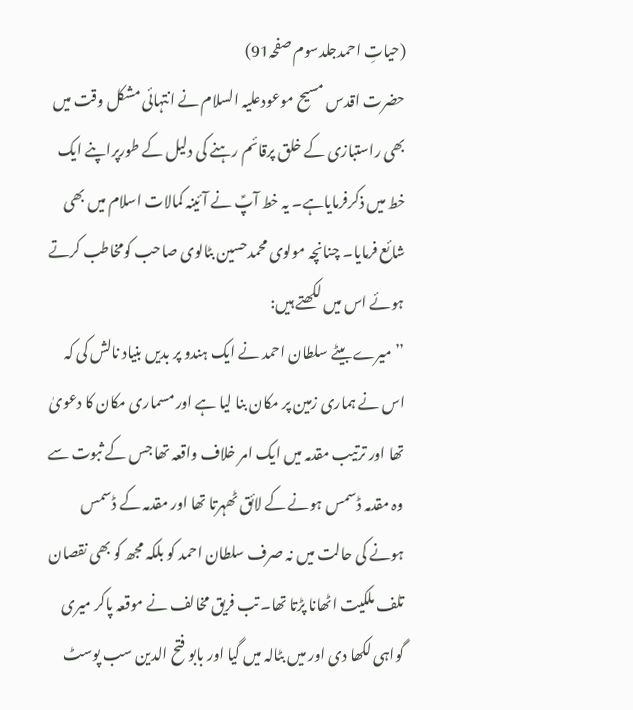(حیاتِ احمدجلدسوم صفحہ91)
حضرت اقدس مسیح موعودعلیہ السلام نے انتہائی مشکل وقت میں بھی راستبازی کے خلق پرقائم رہنے کی دلیل کے طورپراپنے ایک خط میں ذکرفرمایاہے۔ یہ خط آپؑ نے آئینہ کمالات اسلام میں بھی شائع فرمایا۔ چنانچہ مولوی محمدحسین بٹالوی صاحب کومخاطب کرتے ہوئے اس میں لکھتے ہیں:
’’میرے بیٹے سلطان احمد نے ایک ہندو پر بدیں بنیاد نالش کی کہ اس نے ہماری زمین پر مکان بنا لیا ہے اور مسماری مکان کا دعویٰ تھا اور ترتیب مقدمہ میں ایک امر خلاف واقعہ تھا جس کے ثبوت سے وہ مقدمہ ڈسمس ہونے کے لائق ٹھہرتا تھا اور مقدمہ کے ڈسمس ہونے کی حالت میں نہ صرف سلطان احمد کو بلکہ مجھ کو بھی نقصان تلف ملکیت اٹھانا پڑتا تھا۔ تب فریق مخالف نے موقعہ پاکر میری گواہی لکھا دی اور میں بٹالہ میں گیا اور بابو فتح الدین سب پوسٹ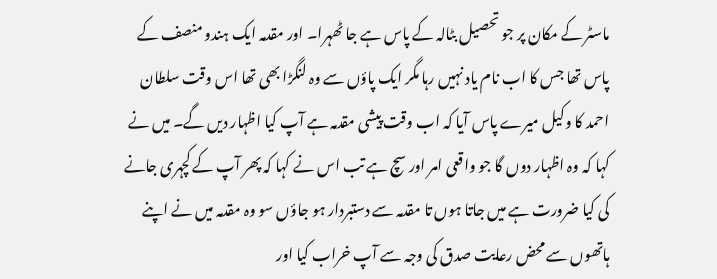ماسٹر کے مکان پر جو تحصیل بٹالہ کے پاس ہے جا ٹھہرا۔ اور مقدمہ ایک ہندو منصف کے پاس تھا جس کا اب نام یاد نہیں رہا مگر ایک پاؤں سے وہ لنگڑا بھی تھا اس وقت سلطان احمد کا وکیل میرے پاس آیا کہ اب وقت پیشی مقدمہ ہے آپ کیا اظہار دیں گے۔ میں نے کہا کہ وہ اظہار دوں گا جو واقعی امر اور سچ ہے تب اس نے کہا کہ پھر آپ کے کچہری جانے کی کیا ضرورت ہے میں جاتا ہوں تا مقدمہ سے دستبردار ہو جاؤں سو وہ مقدمہ میں نے اپنے ہاتھوں سے محض رعایت صدق کی وجہ سے آپ خراب کیا اور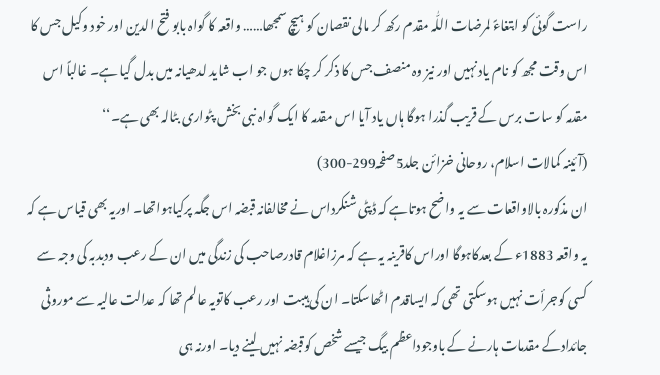راست گوئی کو ابتغاءً لمرضات اللّٰہ مقدم رکھ کر مالی نقصان کو ہیچ سمجھا…… واقعہ کا گواہ بابو فتح الدین اور خود وکیل جس کا اس وقت مجھ کو نام یاد نہیں اور نیز وہ منصف جس کا ذکر کر چکا ہوں جو اب شاید لدھیانہ میں بدل گیا ہے۔ غالباً اس مقدمہ کو سات برس کے قریب گذرا ہوگا ہاں یاد آیا اس مقدمہ کا ایک گواہ نبی بخش پٹواری بٹالہ بھی ہے۔‘‘
(آئینہ کمالات اسلام، روحانی خزائن جلد5صفحہ299-300)
ان مذکورہ بالاواقعات سے یہ واضح ہوتاہے کہ ڈپٹی شنکرداس نے مخالفانہ قبضہ اس جگہ پرکیاہواتھا۔ اوریہ بھی قیاس ہے کہ یہ واقعہ 1883ء کے بعدکاہوگا اوراس کاقرینہ یہ ہے کہ مرزاغلام قادرصاحب کی زندگی میں ان کے رعب ودبدبہ کی وجہ سے کسی کوجرأت نہیں ہوسکتی تھی کہ ایساقدم اٹھاسکتا۔ ان کی ہیبت اور رعب کاتویہ عالم تھا کہ عدالت عالیہ سے موروثی جائدادکے مقدمات ہارنے کے باوجوداعظم بیگ جیسے شخص کوقبضہ نہیں لینے دیا۔ اورنہ ہی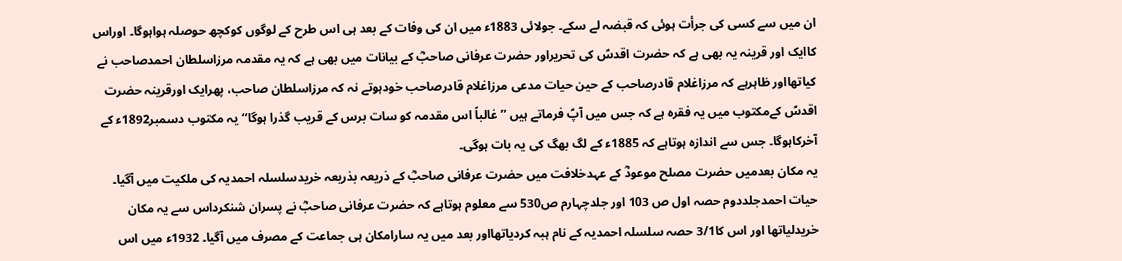ان میں سے کسی کی جرأت ہوئی کہ قبضہ لے سکے۔ جولائی 1883ء میں ان کی وفات کے بعد ہی اس طرح کے لوگوں کوکچھ حوصلہ ہواہوگا۔ اوراس کاایک اور قرینہ یہ بھی ہے کہ حضرت اقدسؑ کی تحریراور حضرت عرفانی صاحبؓ کے بیانات میں بھی ہے کہ یہ مقدمہ مرزاسلطان احمدصاحب نے کیاتھااور ظاہرہے کہ مرزاغلام قادرصاحب کے حین حیات مدعی مرزاغلام قادرصاحب خودہوتے نہ کہ مرزاسلطان صاحب، پھرایک اورقرینہ حضرت اقدسؑ کےمکتوب میں یہ فقرہ ہے کہ جس میں آپؑ فرماتے ہیں ’’غالباً اس مقدمہ کو سات برس کے قریب گذرا ہوگا‘‘ یہ مکتوب دسمبر1892ء کے آخرکاہوگا۔ جس سے اندازہ ہوتاہے کہ 1885ء کے لگ بھگ کی یہ بات ہوگی۔
یہ مکان بعدمیں حضرت مصلح موعودؓ کے عہدخلافت میں حضرت عرفانی صاحبؓ کے ذریعہ بذریعہ خریدسلسلہ احمدیہ کی ملکیت میں آگیا۔ حیات احمدجلددوم حصہ اول ص 103 اور جلدچہارم ص530 سے معلوم ہوتاہے کہ حضرت عرفانی صاحبؓ نے پسران شنکرداس سے یہ مکان خریدلیاتھا اور اس کا3/1 حصہ سلسلہ احمدیہ کے نام ہبہ کردیاتھااور بعد میں یہ سارامکان ہی جماعت کے مصرف میں آگیا۔ 1932ء میں اس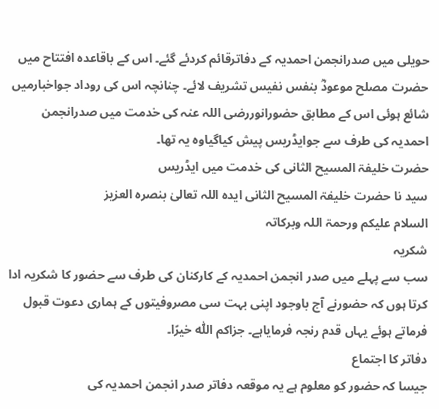حویلی میں صدرانجمن احمدیہ کے دفاترقائم کردئے گئے۔ اس کے باقاعدہ افتتاح میں حضرت مصلح موعودؓ بنفس نفیس تشریف لائے۔ چنانچہ اس کی روداد جواخبارمیں شائع ہوئی اس کے مطابق حضورانوررضی اللہ عنہ کی خدمت میں صدرانجمن احمدیہ کی طرف سے جوایڈریس پیش کیاگیاوہ یہ تھا۔
حضرت خلیفۃ المسیح الثانی کی خدمت میں ایڈریس
سید نا حضرت خلیفۃ المسیح الثانی ایدہ اللہ تعالیٰ بنصرہ العزیز
السلام علیکم ورحمۃ اللہ وبرکاتہ
شکریہ
سب سے پہلے میں صدر انجمن احمدیہ کے کارکنان کی طرف سے حضور کا شکریہ ادا کرتا ہوں کہ حضورنے آج باوجود اپنی بہت سی مصروفیتوں کے ہماری دعوت قبول فرماتے ہوئے یہاں قدم رنجہ فرمایاہے۔ جزاکم اللّٰہ خیرًا۔
دفاتر کا اجتماع
جیسا کہ حضور کو معلوم ہے یہ موقعہ دفاتر صدر انجمن احمدیہ کی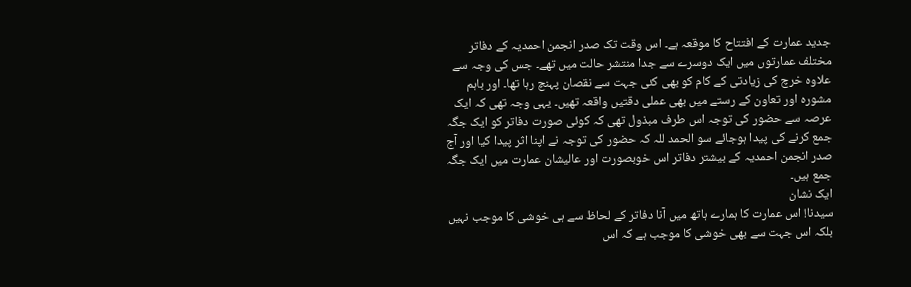جدید عمارت کے افتتاح کا موقعہ ہے۔ اس وقت تک صدر انجمن احمدیہ کے دفاتر مختلف عمارتوں میں ایک دوسرے سے جدا منتشر حالت میں تھے۔ جس کی وجہ سے علاوہ خرچ کی زیادتی کے کام کو بھی کئی جہت سے نقصان پہنچ رہا تھا۔ اور باہم مشورہ اور تعاون کے رستے میں بھی عملی دقتیں واقعہ تھیں۔ یہی وجہ تھی کہ ایک عرصہ سے حضور کی توجہ اس طرف مبذول تھی کہ کوئی صورت دفاتر کو ایک جگہ جمع کرنے کی پیدا ہوجائے سو الحمد للہ کہ حضور کی توجہ نے اپنا اثر پیدا کیا اور آج صدر انجمن احمدیہ کے بیشتر دفاتر اس خوبصورت اور عالیشان عمارت میں ایک جگہ جمع ہیں۔
ایک نشان
سیدنا! اس عمارت کا ہمارے ہاتھ میں آنا دفاتر کے لحاظ سے ہی خوشی کا موجب نہیں بلکہ اس جہت سے بھی خوشی کا موجب ہے کہ اس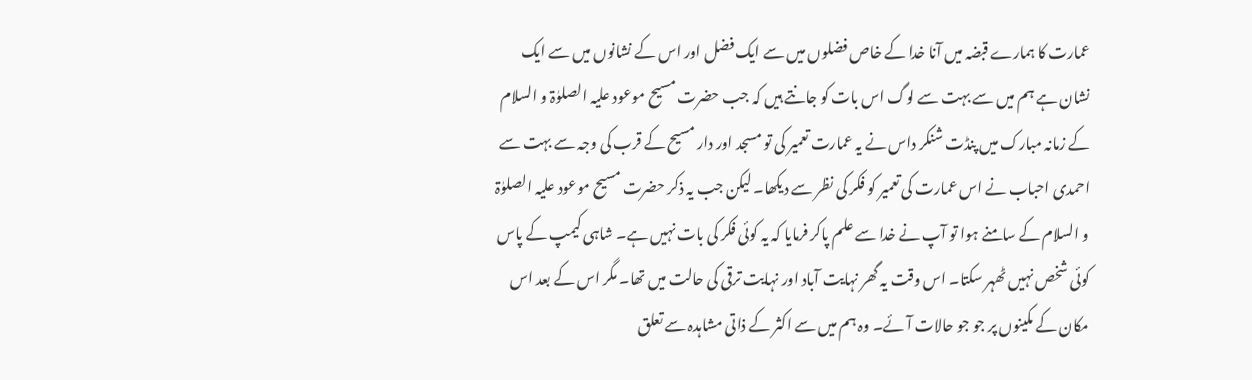عمارت کا ہمارے قبضہ میں آنا خدا کے خاص فضلوں میں سے ایک فضل اور اس کے نشانوں میں سے ایک نشان ہے ہم میں سے بہت سے لوگ اس بات کو جانتے ہیں کہ جب حضرت مسیح موعود علیہ الصلوٰۃ و السلام کے زمانہ مبارک میں پنڈت شنکر داس نے یہ عمارت تعمیر کی تو مسجد اور دار مسیح کے قرب کی وجہ سے بہت سے احمدی احباب نے اس عمارت کی تعمیر کو فکر کی نظر سے دیکھا۔ لیکن جب یہ ذکر حضرت مسیح موعود علیہ الصلوٰۃ و السلام کے سامنے ہوا تو آپ نے خدا سے علم پاکر فرمایا کہ یہ کوئی فکر کی بات نہیں ہے۔ شاہی کیمپ کے پاس کوئی شخص نہیں ٹھہر سکتا۔ اس وقت یہ گھر نہایت آباد اور نہایت ترقی کی حالت میں تھا۔ مگر اس کے بعد اس مکان کے مکینوں پر جو جو حالات آئے۔ وہ ہم میں سے اکثر کے ذاتی مشاہدہ سے تعلق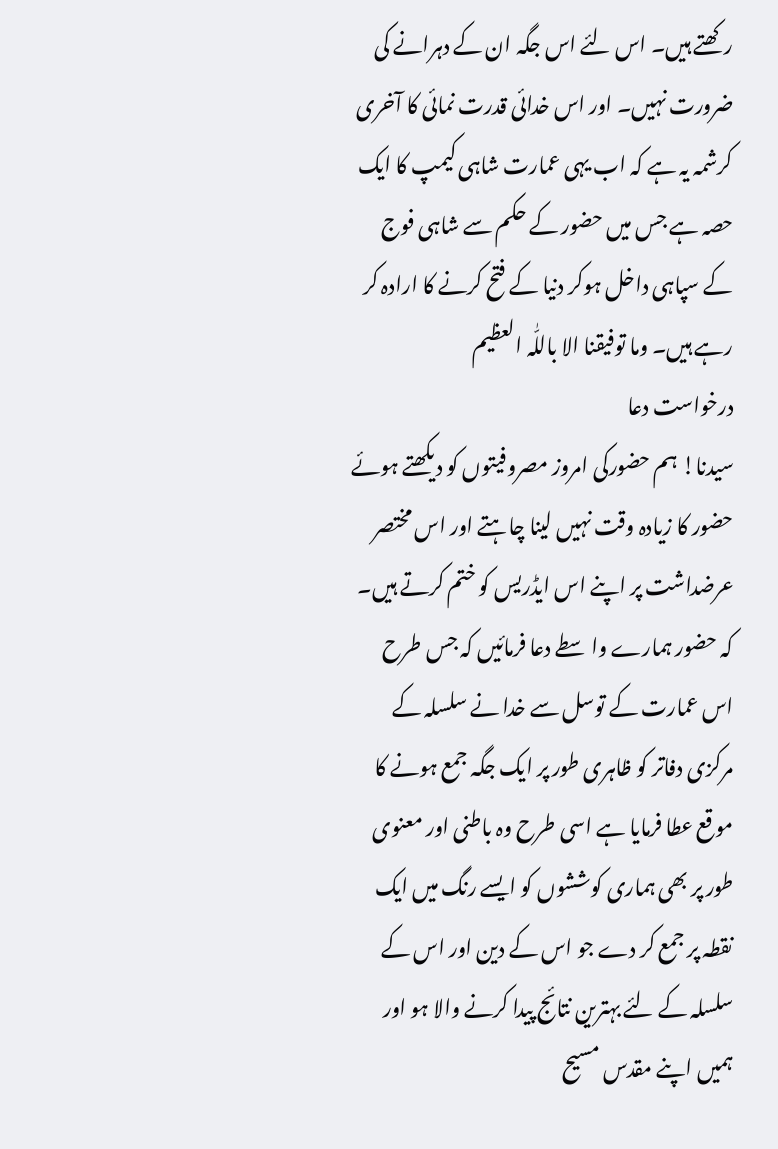رکھتے ہیں۔ اس لئے اس جگہ ان کے دہرانے کی ضرورت نہیں۔ اور اس خدائی قدرت نمائی کا آخری کرشمہ یہ ہے کہ اب یہی عمارت شاہی کیمپ کا ایک حصہ ہے جس میں حضور کے حکم سے شاہی فوج کے سپاہی داخل ہوکر دنیا کے فتح کرنے کا ارادہ کر رہے ہیں۔ وما توفیقنا الا باللّٰہ العظیم
درخواست دعا
سیدنا! ہم حضورکی امروز مصروفیتوں کو دیکھتے ہوئے حضور کا زیادہ وقت نہیں لینا چاہتے اور اس مختصر عرضداشت پر اپنے اس ایڈریس کو ختم کرتے ہیں۔ کہ حضور ہمارے واسطے دعا فرمائیں کہ جس طرح اس عمارت کے توسل سے خدا نے سلسلہ کے مرکزی دفاتر کو ظاہری طور پر ایک جگہ جمع ہونے کا موقع عطا فرمایا ہے اسی طرح وہ باطنی اور معنوی طور پر بھی ہماری کوششوں کو ایسے رنگ میں ایک نقطہ پر جمع کر دے جو اس کے دین اور اس کے سلسلہ کے لئے بہترین نتائج پیدا کرنے والا ہو اور ہمیں اپنے مقدس مسیح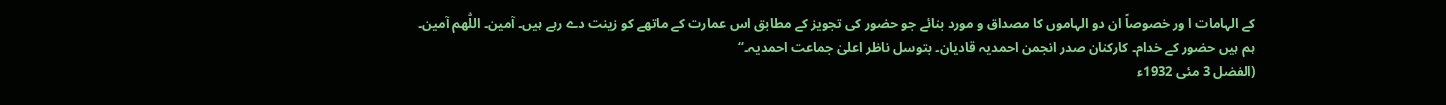کے الہامات ا ور خصوصاً ان دو الہاموں کا مصداق و مورد بنائے جو حضور کی تجویز کے مطابق اس عمارت کے ماتھے کو زینت دے رہے ہیں۔ آمین۔ اللّٰھم آمین۔
ہم ہیں حضور کے خدام۔ کارکنان صدر انجمن احمدیہ قادیان۔ بتوسل ناظر اعلیٰ جماعت احمدیہ۔‘‘
(الفضل 3 مئی 1932ء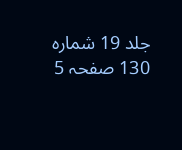جلد 19 شمارہ 130 صفحہ 5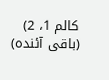کالم 1، 2)
(باقی آئندہ)